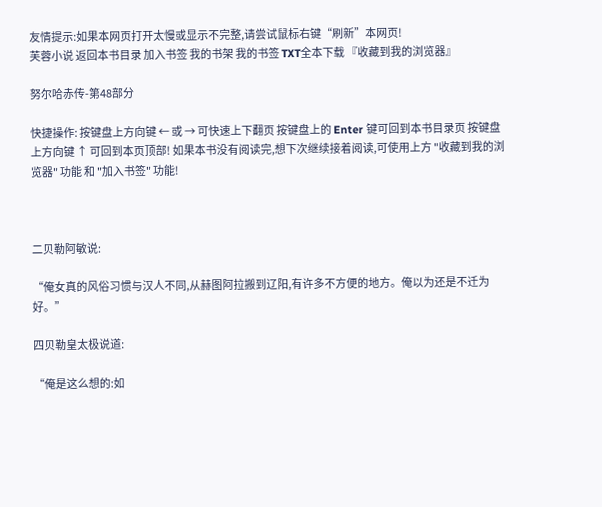友情提示:如果本网页打开太慢或显示不完整,请尝试鼠标右键“刷新”本网页!
芙蓉小说 返回本书目录 加入书签 我的书架 我的书签 TXT全本下载 『收藏到我的浏览器』

努尔哈赤传-第48部分

快捷操作: 按键盘上方向键 ← 或 → 可快速上下翻页 按键盘上的 Enter 键可回到本书目录页 按键盘上方向键 ↑ 可回到本页顶部! 如果本书没有阅读完,想下次继续接着阅读,可使用上方 "收藏到我的浏览器" 功能 和 "加入书签" 功能!



二贝勒阿敏说:

“俺女真的风俗习惯与汉人不同,从赫图阿拉搬到辽阳,有许多不方便的地方。俺以为还是不迁为好。”

四贝勒皇太极说道:

“俺是这么想的:如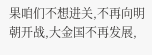果咱们不想进关,不再向明朝开战,大金国不再发展,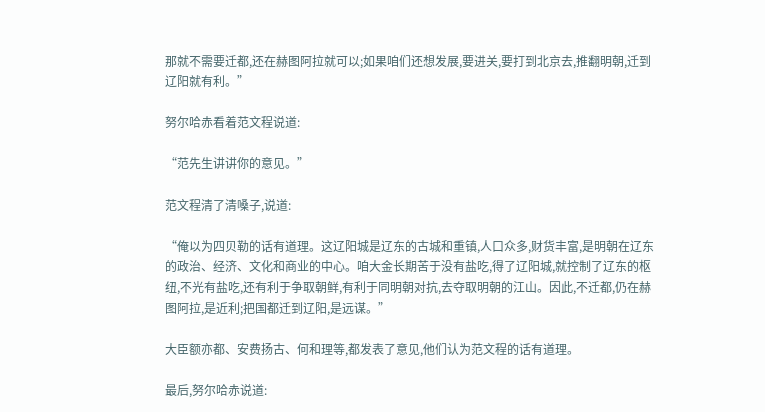那就不需要迁都,还在赫图阿拉就可以;如果咱们还想发展,要进关,要打到北京去,推翻明朝,迁到辽阳就有利。”

努尔哈赤看着范文程说道:

“范先生讲讲你的意见。”

范文程清了清嗓子,说道:

“俺以为四贝勒的话有道理。这辽阳城是辽东的古城和重镇,人口众多,财货丰富,是明朝在辽东的政治、经济、文化和商业的中心。咱大金长期苦于没有盐吃,得了辽阳城,就控制了辽东的枢纽,不光有盐吃,还有利于争取朝鲜,有利于同明朝对抗,去夺取明朝的江山。因此,不迁都,仍在赫图阿拉,是近利;把国都迁到辽阳,是远谋。”

大臣额亦都、安费扬古、何和理等,都发表了意见,他们认为范文程的话有道理。

最后,努尔哈赤说道: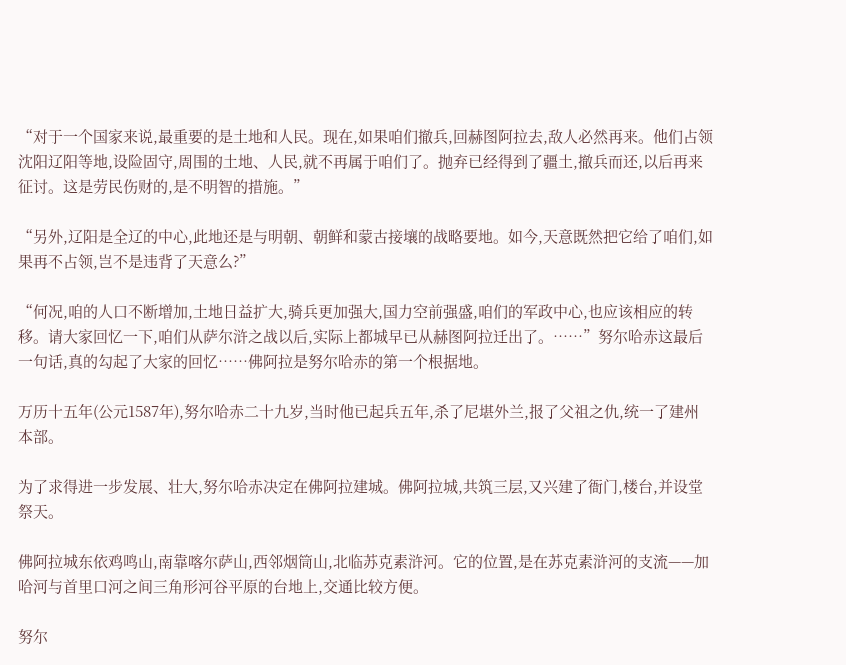“对于一个国家来说,最重要的是土地和人民。现在,如果咱们撤兵,回赫图阿拉去,敌人必然再来。他们占领沈阳辽阳等地,设险固守,周围的土地、人民,就不再属于咱们了。抛弃已经得到了疆土,撤兵而还,以后再来征讨。这是劳民伤财的,是不明智的措施。”

“另外,辽阳是全辽的中心,此地还是与明朝、朝鲜和蒙古接壤的战略要地。如今,天意既然把它给了咱们,如果再不占领,岂不是违背了天意么?”

“何况,咱的人口不断增加,土地日益扩大,骑兵更加强大,国力空前强盛,咱们的军政中心,也应该相应的转移。请大家回忆一下,咱们从萨尔浒之战以后,实际上都城早已从赫图阿拉迁出了。……”努尔哈赤这最后一句话,真的勾起了大家的回忆……佛阿拉是努尔哈赤的第一个根据地。

万历十五年(公元1587年),努尔哈赤二十九岁,当时他已起兵五年,杀了尼堪外兰,报了父祖之仇,统一了建州本部。

为了求得进一步发展、壮大,努尔哈赤决定在佛阿拉建城。佛阿拉城,共筑三层,又兴建了衙门,楼台,并设堂祭天。

佛阿拉城东依鸡鸣山,南靠喀尔萨山,西邻烟筒山,北临苏克素浒河。它的位置,是在苏克素浒河的支流——加哈河与首里口河之间三角形河谷平原的台地上,交通比较方便。

努尔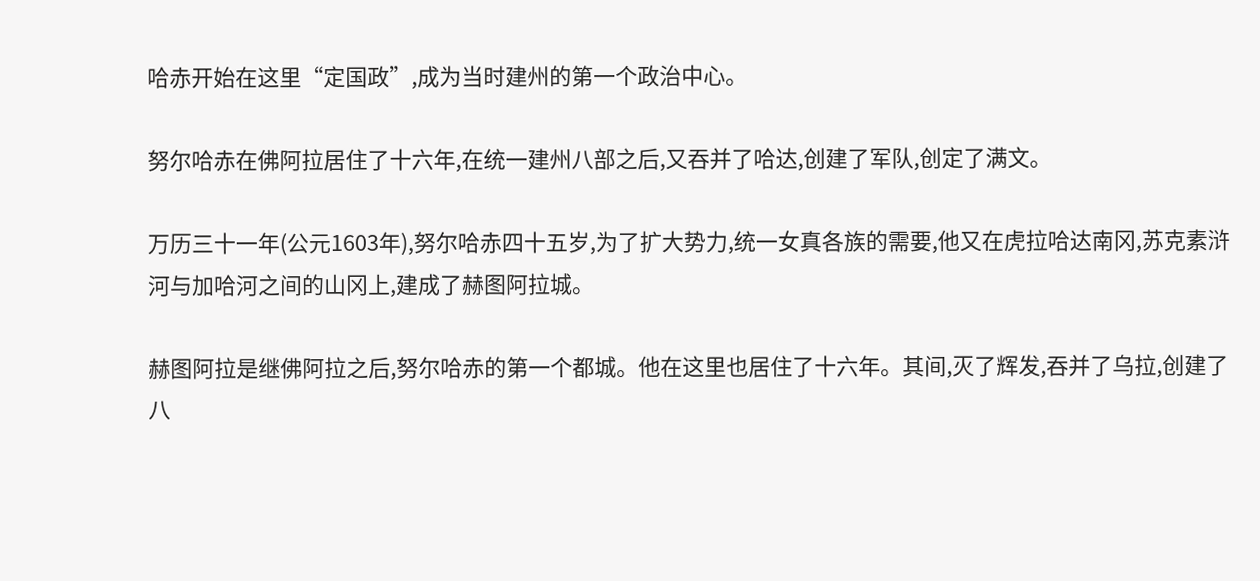哈赤开始在这里“定国政”,成为当时建州的第一个政治中心。

努尔哈赤在佛阿拉居住了十六年,在统一建州八部之后,又吞并了哈达,创建了军队,创定了满文。

万历三十一年(公元1603年),努尔哈赤四十五岁,为了扩大势力,统一女真各族的需要,他又在虎拉哈达南冈,苏克素浒河与加哈河之间的山冈上,建成了赫图阿拉城。

赫图阿拉是继佛阿拉之后,努尔哈赤的第一个都城。他在这里也居住了十六年。其间,灭了辉发,吞并了乌拉,创建了八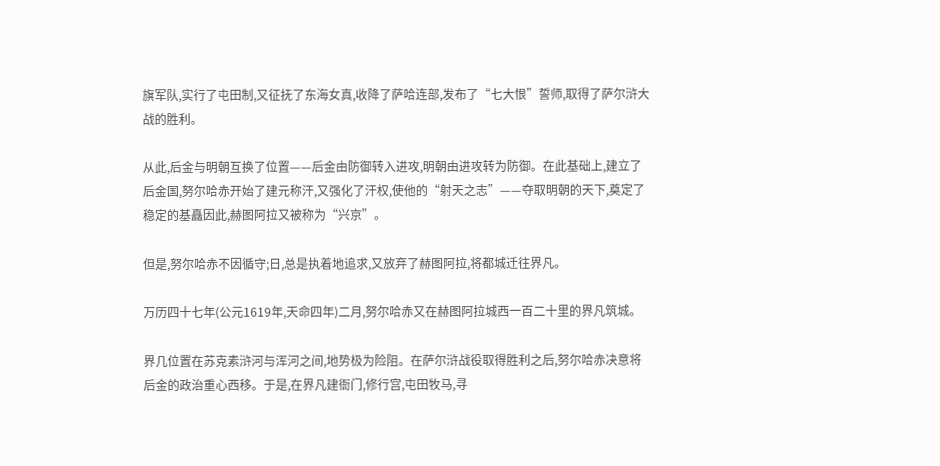旗军队,实行了屯田制,又征抚了东海女真,收降了萨哈连部,发布了“七大恨”誓师,取得了萨尔浒大战的胜利。

从此,后金与明朝互换了位置——后金由防御转入进攻,明朝由进攻转为防御。在此基础上,建立了后金国,努尔哈赤开始了建元称汗,又强化了汗权,使他的“射天之志”——夺取明朝的天下,奠定了稳定的基矗因此,赫图阿拉又被称为“兴京”。

但是,努尔哈赤不因循守;日,总是执着地追求,又放弃了赫图阿拉,将都城迁往界凡。

万历四十七年(公元1619年,天命四年)二月,努尔哈赤又在赫图阿拉城西一百二十里的界凡筑城。

界几位置在苏克素浒河与浑河之间,地势极为险阻。在萨尔浒战役取得胜利之后,努尔哈赤决意将后金的政治重心西移。于是,在界凡建衙门,修行宫,屯田牧马,寻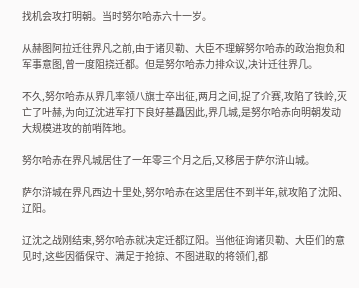找机会攻打明朝。当时努尔哈赤六十一岁。

从赫图阿拉迁往界凡之前,由于诸贝勒、大臣不理解努尔哈赤的政治抱负和军事意图,曾一度阻挠迁都。但是努尔哈赤力排众议,决计迁往界几。

不久,努尔哈赤从界几率领八旗士卒出征,两月之间,捉了介赛,攻陷了铁岭,灭亡了叶赫,为向辽沈进军打下良好基矗因此,界几城,是努尔哈赤向明朝发动大规模进攻的前哨阵地。

努尔哈赤在界凡城居住了一年零三个月之后,又移居于萨尔浒山城。

萨尔浒城在界凡西边十里处,努尔哈赤在这里居住不到半年,就攻陷了沈阳、辽阳。

辽沈之战刚结束,努尔哈赤就决定迁都辽阳。当他征询诸贝勒、大臣们的意见时,这些因循保守、满足于抢掠、不图进取的将领们,都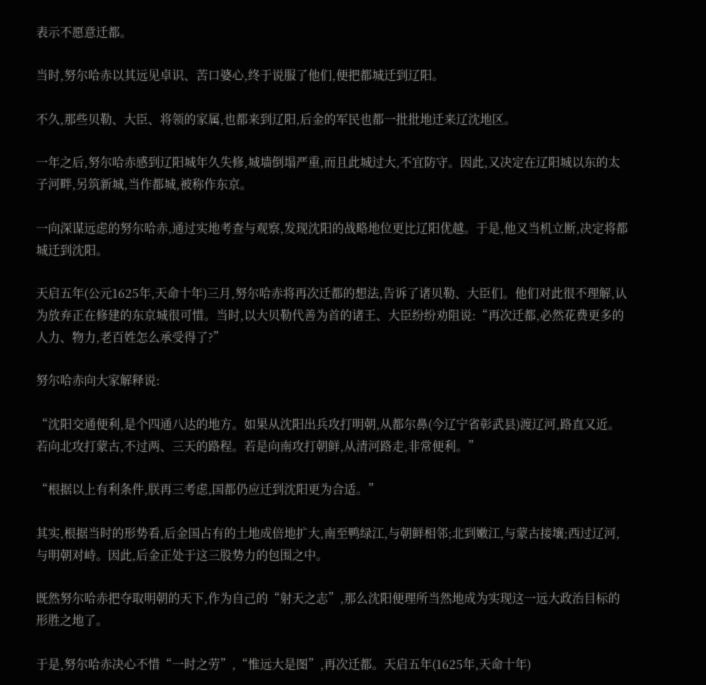表示不愿意迁都。

当时,努尔哈赤以其远见卓识、苦口婆心,终于说服了他们,便把都城迁到辽阳。

不久,那些贝勒、大臣、将领的家属,也都来到辽阳,后金的军民也都一批批地迁来辽沈地区。

一年之后,努尔哈赤感到辽阳城年久失修,城墙倒塌严重,而且此城过大,不宜防守。因此,又决定在辽阳城以东的太子河畔,另筑新城,当作都城,被称作东京。

一向深谋远虑的努尔哈赤,通过实地考查与观察,发现沈阳的战略地位更比辽阳优越。于是,他又当机立断,决定将都城迁到沈阳。

天启五年(公元1625年,天命十年)三月,努尔哈赤将再次迁都的想法,告诉了诸贝勒、大臣们。他们对此很不理解,认为放弃正在修建的东京城很可惜。当时,以大贝勒代善为首的诸王、大臣纷纷劝阻说:“再次迁都,必然花费更多的人力、物力,老百姓怎么承受得了?”

努尔哈赤向大家解释说:

“沈阳交通便利,是个四通八达的地方。如果从沈阳出兵攻打明朝,从都尔鼻(今辽宁省彰武县)渡辽河,路直又近。若向北攻打蒙古,不过两、三天的路程。若是向南攻打朝鲜,从清河路走,非常便利。”

“根据以上有利条件,朕再三考虑,国都仍应迁到沈阳更为合适。”

其实,根据当时的形势看,后金国占有的土地成倍地扩大,南至鸭绿江,与朝鲜相邻;北到嫩江,与蒙古接壤;西过辽河,与明朝对峙。因此,后金正处于这三股势力的包围之中。

既然努尔哈赤把夺取明朝的天下,作为自己的“射天之志”,那么沈阳便理所当然地成为实现这一远大政治目标的形胜之地了。

于是,努尔哈赤决心不惜“一时之劳”,“惟远大是图”,再次迁都。天启五年(1625年,天命十年)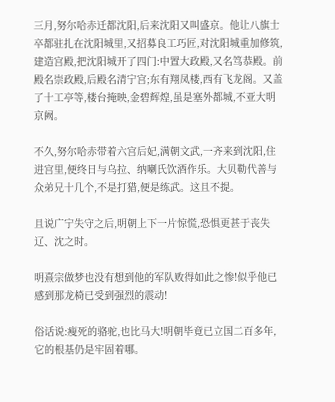三月,努尔哈赤迁都沈阳,后来沈阳又叫盛京。他让八旗士卒都驻扎在沈阳城里,又招募良工巧匠,对沈阳城重加修筑,建造宫殿,把沈阳城开了四门:中置大政殿,又名笃恭殿。前殿名崇政殿,后殿名清宁宫;东有翔凤楼,西有飞龙阁。又盖了十工亭等,楼台掩映,金碧辉煌,虽是塞外都城,不亚大明京阙。

不久,努尔哈赤带着六宫后妃,满朝文武,一齐来到沈阳,住进宫里,便终日与乌拉、纳喇氏饮酒作乐。大贝勒代善与众弟兄十几个,不是打猎,便是练武。这且不提。

且说广宁失守之后,明朝上下一片惊慌,恐惧更甚于丧失辽、沈之时。

明熹宗做梦也没有想到他的军队败得如此之惨!似乎他已感到那龙椅已受到强烈的震动!

俗话说:瘦死的骆驼,也比马大!明朝毕竟已立国二百多年,它的根基仍是牢固着哪。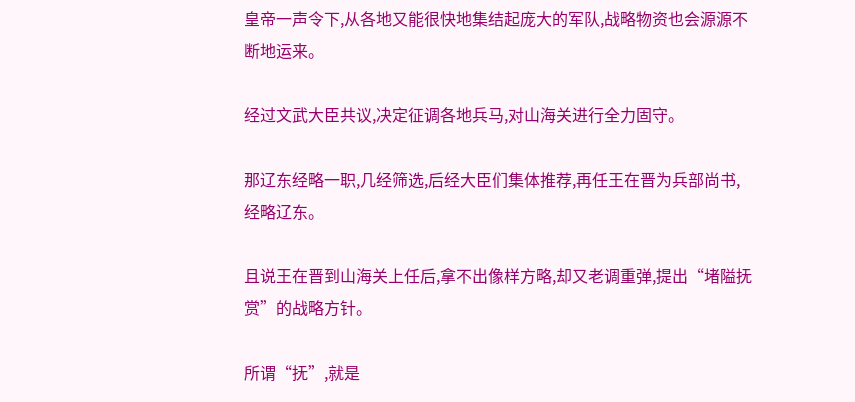皇帝一声令下,从各地又能很快地集结起庞大的军队,战略物资也会源源不断地运来。

经过文武大臣共议,决定征调各地兵马,对山海关进行全力固守。

那辽东经略一职,几经筛选,后经大臣们集体推荐,再任王在晋为兵部尚书,经略辽东。

且说王在晋到山海关上任后,拿不出像样方略,却又老调重弹,提出“堵隘抚赏”的战略方针。

所谓“抚”,就是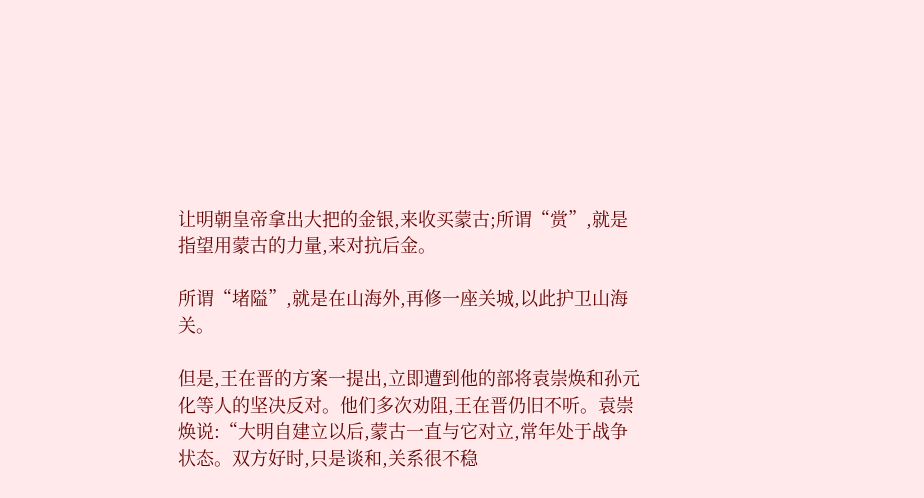让明朝皇帝拿出大把的金银,来收买蒙古;所谓“赏”,就是指望用蒙古的力量,来对抗后金。

所谓“堵隘”,就是在山海外,再修一座关城,以此护卫山海关。

但是,王在晋的方案一提出,立即遭到他的部将袁崇焕和孙元化等人的坚决反对。他们多次劝阻,王在晋仍旧不听。袁崇焕说:“大明自建立以后,蒙古一直与它对立,常年处于战争状态。双方好时,只是谈和,关系很不稳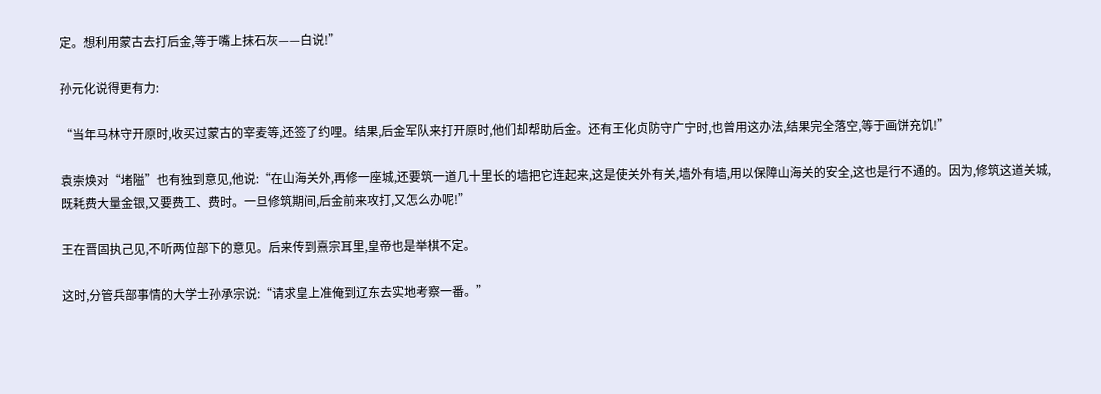定。想利用蒙古去打后金,等于嘴上抹石灰——白说!”

孙元化说得更有力:

“当年马林守开原时,收买过蒙古的宰麦等,还签了约哩。结果,后金军队来打开原时,他们却帮助后金。还有王化贞防守广宁时,也曾用这办法,结果完全落空,等于画饼充饥!”

袁崇焕对“堵隘”也有独到意见,他说:“在山海关外,再修一座城,还要筑一道几十里长的墙把它连起来,这是使关外有关,墙外有墙,用以保障山海关的安全,这也是行不通的。因为,修筑这道关城,既耗费大量金银,又要费工、费时。一旦修筑期间,后金前来攻打,又怎么办呢!”

王在晋固执己见,不听两位部下的意见。后来传到熹宗耳里,皇帝也是举棋不定。

这时,分管兵部事情的大学士孙承宗说:“请求皇上准俺到辽东去实地考察一番。”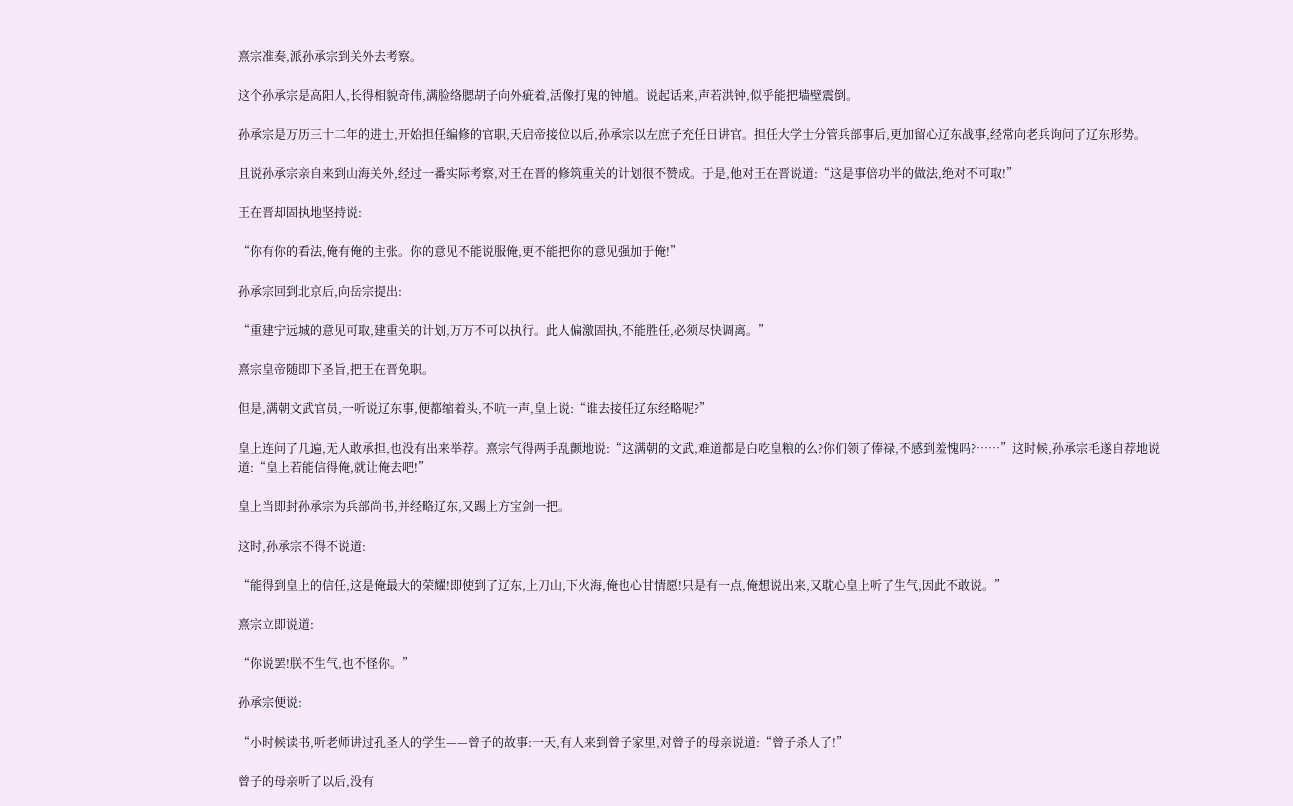熹宗准奏,派孙承宗到关外去考察。

这个孙承宗是高阳人,长得相貌奇伟,满脸络腮胡子向外疵着,活像打鬼的钟馗。说起话来,声若洪钟,似乎能把墙壁震倒。

孙承宗是万历三十二年的进士,开始担任编修的官职,天启帝接位以后,孙承宗以左庶子充任日讲官。担任大学士分管兵部事后,更加留心辽东战事,经常向老兵询问了辽东形势。

且说孙承宗亲自来到山海关外,经过一番实际考察,对王在晋的修筑重关的计划很不赞成。于是,他对王在晋说道:“这是事倍功半的做法,绝对不可取!”

王在晋却固执地坚持说:

“你有你的看法,俺有俺的主张。你的意见不能说服俺,更不能把你的意见强加于俺!”

孙承宗回到北京后,向岳宗提出:

“重建宁远城的意见可取,建重关的计划,万万不可以执行。此人偏激固执,不能胜任,必须尽快调离。”

熹宗皇帝随即下圣旨,把王在晋免职。

但是,满朝文武官员,一听说辽东事,便都缩着头,不吭一声,皇上说:“谁去接任辽东经略呢?”

皇上连问了几遍,无人敢承担,也没有出来举荐。熹宗气得两手乱颤地说:“这满朝的文武,难道都是白吃皇粮的么?你们领了俸禄,不感到羞愧吗?……”这时候,孙承宗毛遂自荐地说道:“皇上若能信得俺,就让俺去吧!”

皇上当即封孙承宗为兵部尚书,并经略辽东,又踢上方宝剑一把。

这时,孙承宗不得不说道:

“能得到皇上的信任,这是俺最大的荣耀!即使到了辽东,上刀山,下火海,俺也心甘情愿!只是有一点,俺想说出来,又耽心皇上听了生气,因此不敢说。”

熹宗立即说道:

“你说罢!朕不生气,也不怪你。”

孙承宗便说:

“小时候读书,听老师讲过孔圣人的学生——曾子的故事:一天,有人来到曾子家里,对曾子的母亲说道:“曾子杀人了!”

曾子的母亲听了以后,没有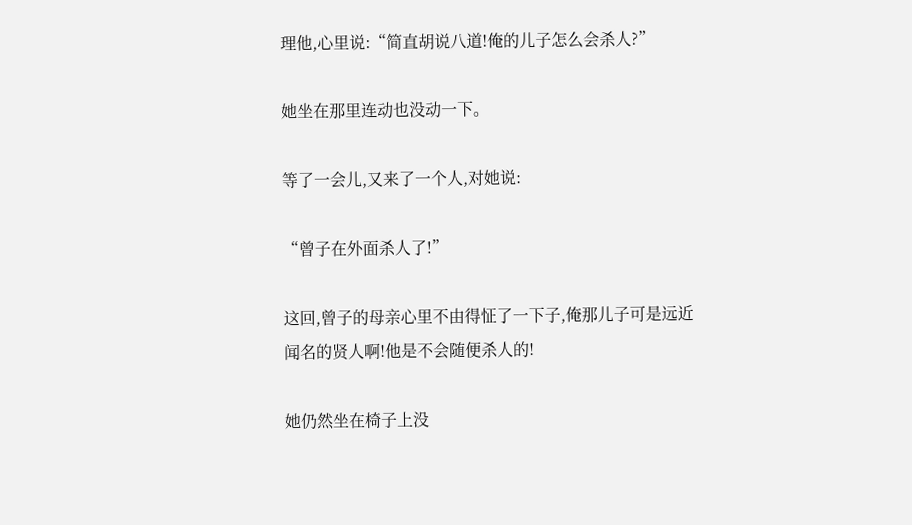理他,心里说:“简直胡说八道!俺的儿子怎么会杀人?”

她坐在那里连动也没动一下。

等了一会儿,又来了一个人,对她说:

“曾子在外面杀人了!”

这回,曾子的母亲心里不由得怔了一下子,俺那儿子可是远近闻名的贤人啊!他是不会随便杀人的!

她仍然坐在椅子上没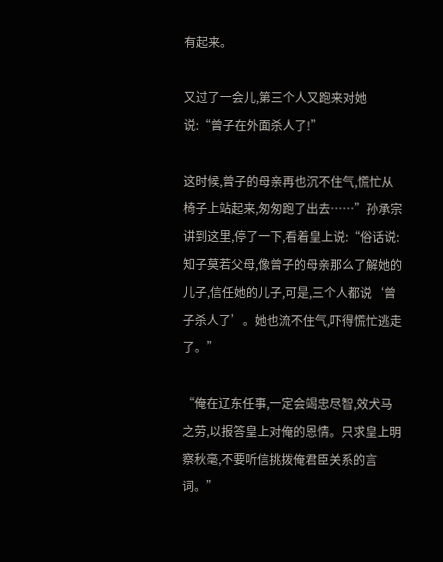有起来。

又过了一会儿,第三个人又跑来对她说:“曾子在外面杀人了!”

这时候,曾子的母亲再也沉不住气,慌忙从椅子上站起来,匆匆跑了出去……”孙承宗讲到这里,停了一下,看着皇上说:“俗话说:知子莫若父母,像曾子的母亲那么了解她的儿子,信任她的儿子,可是,三个人都说‘曾子杀人了’。她也流不住气,吓得慌忙逃走了。”

“俺在辽东任事,一定会竭忠尽智,效犬马之劳,以报答皇上对俺的恩情。只求皇上明察秋毫,不要听信挑拨俺君臣关系的言词。”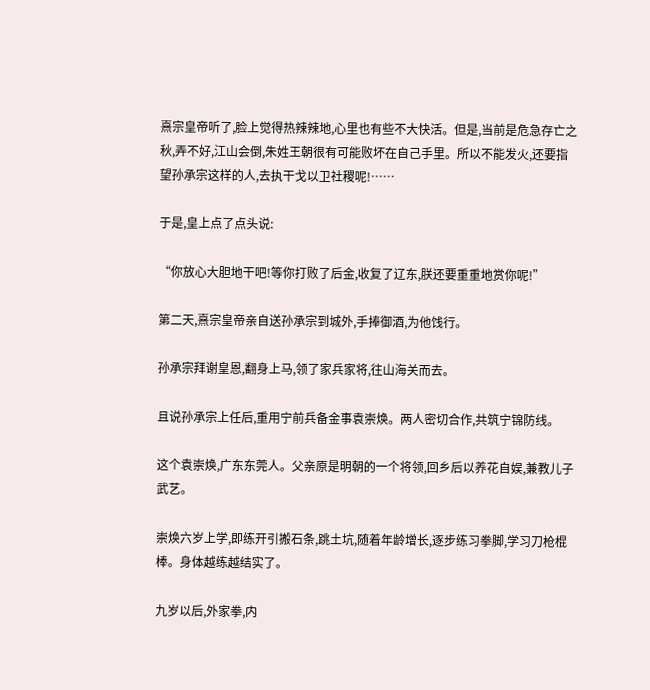熹宗皇帝听了,脸上觉得热辣辣地,心里也有些不大快活。但是,当前是危急存亡之秋,弄不好,江山会倒,朱姓王朝很有可能败坏在自己手里。所以不能发火,还要指望孙承宗这样的人,去执干戈以卫社稷呢!……

于是,皇上点了点头说:

“你放心大胆地干吧!等你打败了后金,收复了辽东,朕还要重重地赏你呢!”

第二天,熹宗皇帝亲自送孙承宗到城外,手捧御酒,为他饯行。

孙承宗拜谢皇恩,翻身上马,领了家兵家将,往山海关而去。

且说孙承宗上任后,重用宁前兵备金事袁崇焕。两人密切合作,共筑宁锦防线。

这个袁崇焕,广东东莞人。父亲原是明朝的一个将领,回乡后以养花自娱,兼教儿子武艺。

崇焕六岁上学,即练开引搬石条,跳土坑,随着年龄增长,逐步练习拳脚,学习刀枪棍棒。身体越练越结实了。

九岁以后,外家拳,内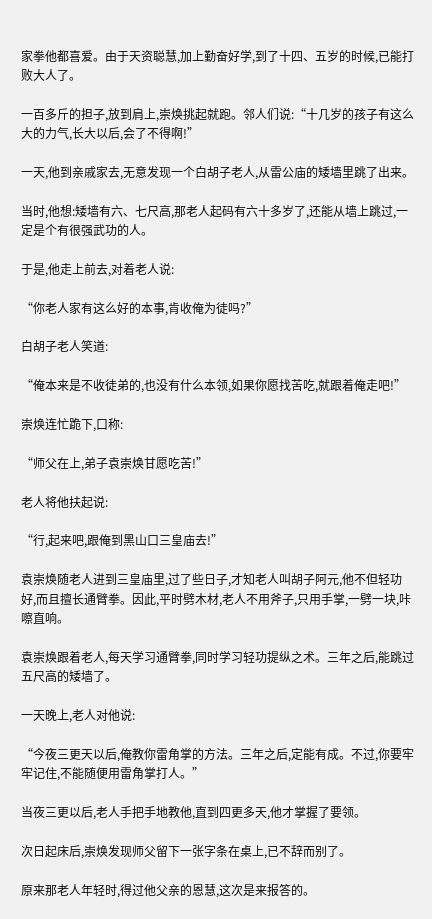家拳他都喜爱。由于天资聪慧,加上勤奋好学,到了十四、五岁的时候,已能打败大人了。

一百多斤的担子,放到肩上,崇焕挑起就跑。邻人们说:“十几岁的孩子有这么大的力气,长大以后,会了不得啊!”

一天,他到亲戚家去,无意发现一个白胡子老人,从雷公庙的矮墙里跳了出来。

当时,他想:矮墙有六、七尺高,那老人起码有六十多岁了,还能从墙上跳过,一定是个有很强武功的人。

于是,他走上前去,对着老人说:

“你老人家有这么好的本事,肯收俺为徒吗?”

白胡子老人笑道:

“俺本来是不收徒弟的,也没有什么本领,如果你愿找苦吃,就跟着俺走吧!”

崇焕连忙跪下,口称:

“师父在上,弟子袁崇焕甘愿吃苦!”

老人将他扶起说:

“行,起来吧,跟俺到黑山口三皇庙去!”

袁崇焕随老人进到三皇庙里,过了些日子,才知老人叫胡子阿元,他不但轻功好,而且擅长通臂拳。因此,平时劈木材,老人不用斧子,只用手掌,一劈一块,咔嚓直响。

袁崇焕跟着老人,每天学习通臂拳,同时学习轻功提纵之术。三年之后,能跳过五尺高的矮墙了。

一天晚上,老人对他说:

“今夜三更天以后,俺教你雷角掌的方法。三年之后,定能有成。不过,你要牢牢记住,不能随便用雷角掌打人。”

当夜三更以后,老人手把手地教他,直到四更多天,他才掌握了要领。

次日起床后,崇焕发现师父留下一张字条在桌上,已不辞而别了。

原来那老人年轻时,得过他父亲的恩慧,这次是来报答的。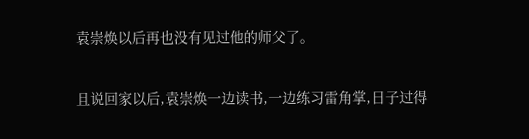袁崇焕以后再也没有见过他的师父了。

且说回家以后,袁崇焕一边读书,一边练习雷角掌,日子过得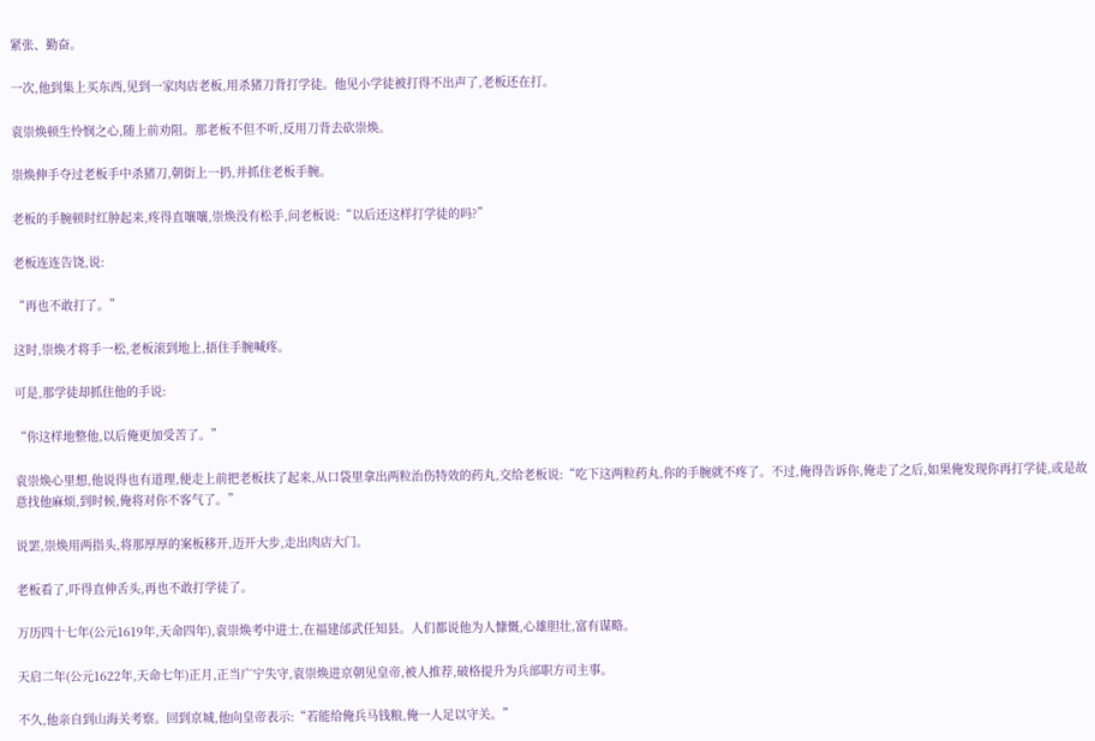紧张、勤奋。

一次,他到集上买东西,见到一家肉店老板,用杀猪刀背打学徒。他见小学徒被打得不出声了,老板还在打。

袁崇焕顿生怜悯之心,随上前劝阻。那老板不但不听,反用刀背去砍崇焕。

崇焕伸手夺过老板手中杀猪刀,朝街上一扔,并抓住老板手腕。

老板的手腕顿时红肿起来,疼得直嚷嚷,崇焕没有松手,问老板说:“以后还这样打学徒的吗?”

老板连连告饶,说:

“再也不敢打了。”

这时,崇焕才将手一松,老板滚到地上,捂住手腕喊疼。

可是,那学徒却抓住他的手说:

“你这样地整他,以后俺更加受苦了。”

袁崇焕心里想,他说得也有道理,便走上前把老板扶了起来,从口袋里拿出两粒治伤特效的药丸,交给老板说:“吃下这两粒药丸,你的手腕就不疼了。不过,俺得告诉你,俺走了之后,如果俺发现你再打学徒,或是故意找他麻烦,到时候,俺将对你不客气了。”

说罢,崇焕用两指头,将那厚厚的案板移开,迈开大步,走出肉店大门。

老板看了,吓得直伸舌头,再也不敢打学徒了。

万历四十七年(公元1619年,天命四年),袁崇焕考中进士,在福建邰武任知县。人们都说他为人慷慨,心雄胆壮,富有谋略。

天启二年(公元1622年,天命七年)正月,正当广宁失守,袁崇焕进京朝见皇帝,被人推荐,破格提升为兵部职方司主事。

不久,他亲自到山海关考察。回到京城,他向皇帝表示:“若能给俺兵马钱粮,俺一人足以守关。”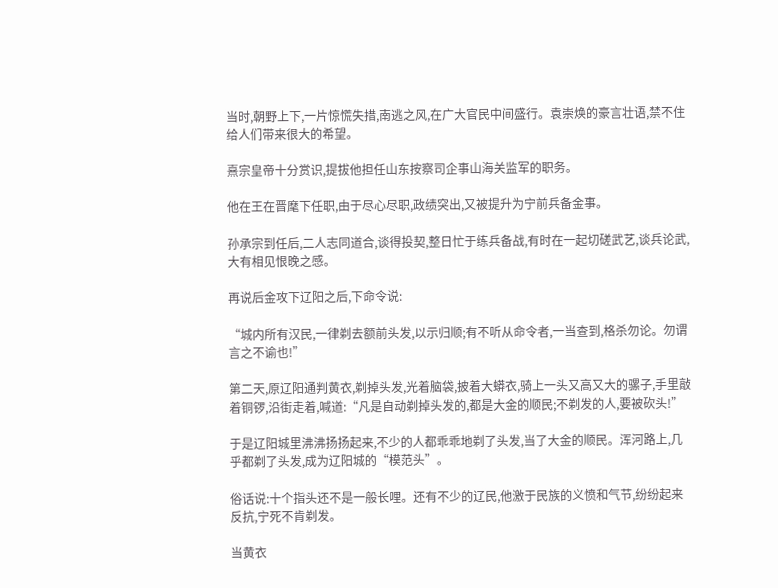当时,朝野上下,一片惊慌失措,南逃之风,在广大官民中间盛行。袁崇焕的豪言壮语,禁不住给人们带来很大的希望。

熹宗皇帝十分赏识,提拔他担任山东按察司企事山海关监军的职务。

他在王在晋麾下任职,由于尽心尽职,政绩突出,又被提升为宁前兵备金事。

孙承宗到任后,二人志同道合,谈得投契,整日忙于练兵备战,有时在一起切磋武艺,谈兵论武,大有相见恨晚之感。

再说后金攻下辽阳之后,下命令说:

“城内所有汉民,一律剃去额前头发,以示归顺;有不听从命令者,一当查到,格杀勿论。勿谓言之不谕也!”

第二天,原辽阳通判黄衣,剃掉头发,光着脑袋,披着大蟒衣,骑上一头又高又大的骡子,手里敲着铜锣,沿街走着,喊道:“凡是自动剃掉头发的,都是大金的顺民;不剃发的人,要被砍头!”

于是辽阳城里沸沸扬扬起来,不少的人都乖乖地剃了头发,当了大金的顺民。浑河路上,几乎都剃了头发,成为辽阳城的“模范头”。

俗话说:十个指头还不是一般长哩。还有不少的辽民,他激于民族的义愤和气节,纷纷起来反抗,宁死不肯剃发。

当黄衣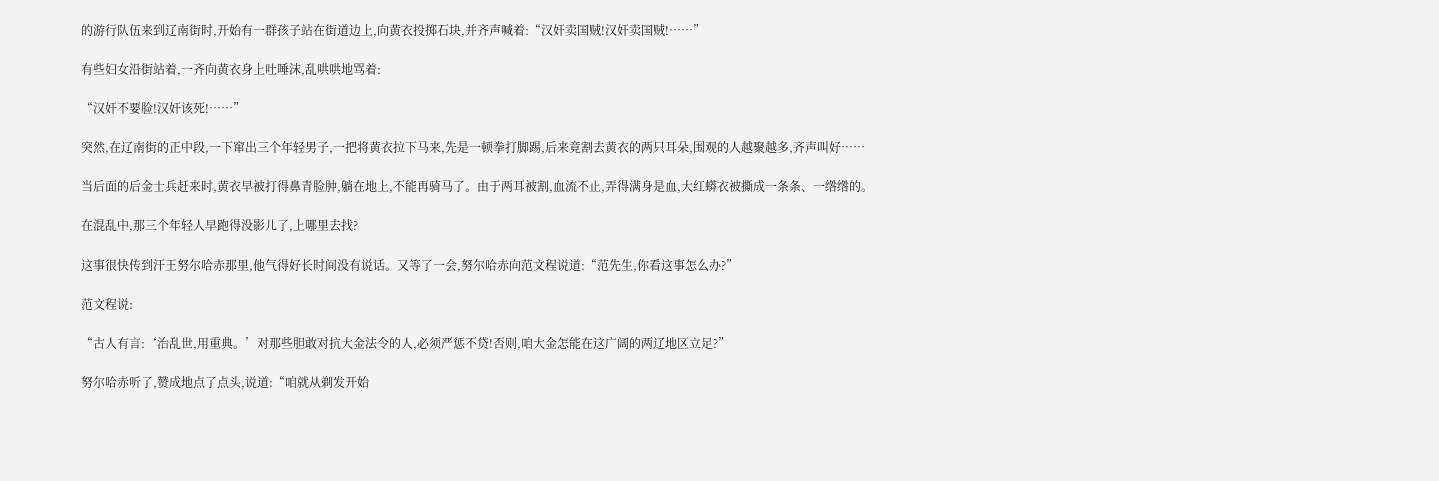的游行队伍来到辽南街时,开始有一群孩子站在街道边上,向黄衣投掷石块,并齐声喊着:“汉奸卖国贼!汉奸卖国贼!……”

有些妇女沿街站着,一齐向黄衣身上吐唾沫,乱哄哄地骂着:

“汉奸不要脸!汉奸该死!……”

突然,在辽南街的正中段,一下窜出三个年轻男子,一把将黄衣拉下马来,先是一顿拳打脚踢,后来竟割去黄衣的两只耳朵,围观的人越聚越多,齐声叫好……

当后面的后金士兵赶来时,黄衣早被打得鼻青脸肿,躺在地上,不能再骑马了。由于两耳被割,血流不止,弄得满身是血,大红蟒衣被撕成一条条、一绺绺的。

在混乱中,那三个年轻人早跑得没影儿了,上哪里去找?

这事很快传到汗王努尔哈赤那里,他气得好长时间没有说话。又等了一会,努尔哈赤向范文程说道:“范先生,你看这事怎么办?”

范文程说:

“古人有言:‘治乱世,用重典。’对那些胆敢对抗大金法令的人,必须严惩不贷!否则,咱大金怎能在这广阔的两辽地区立足?”

努尔哈赤听了,赞成地点了点头,说道:“咱就从剃发开始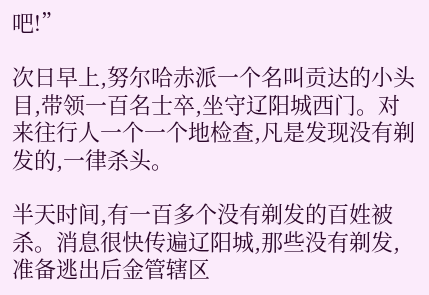吧!”

次日早上,努尔哈赤派一个名叫贡达的小头目,带领一百名士卒,坐守辽阳城西门。对来往行人一个一个地检查,凡是发现没有剃发的,一律杀头。

半天时间,有一百多个没有剃发的百姓被杀。消息很快传遍辽阳城,那些没有剃发,准备逃出后金管辖区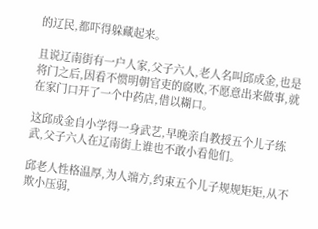的辽民,都吓得躲藏起来。

且说辽南街有一户人家,父子六人,老人名叫邱成金,也是将门之后,因看不惯明朝官吏的腐败,不愿意出来做事,就在家门口开了一个中药店,借以糊口。

这邱成金自小学得一身武艺,早晚亲自教授五个儿子练武,父子六人在辽南街上谁也不敢小看他们。

邱老人性格温厚,为人端方,约束五个儿子规规矩矩,从不欺小压弱,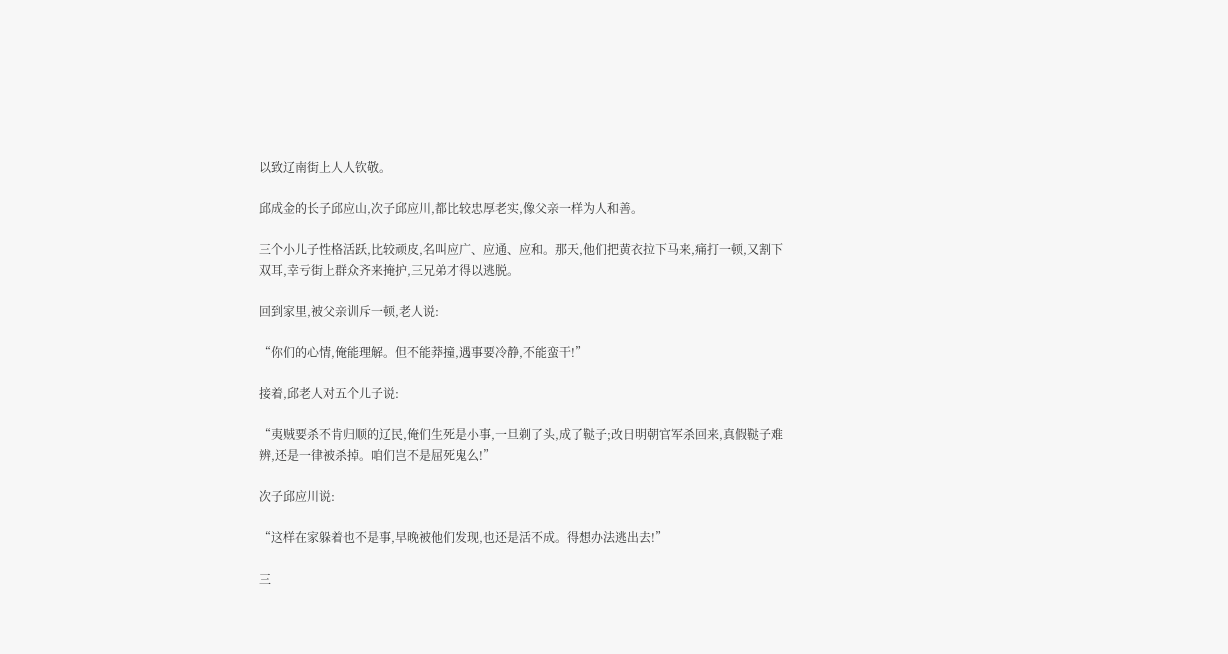以致辽南街上人人钦敬。

邱成金的长子邱应山,次子邱应川,都比较忠厚老实,像父亲一样为人和善。

三个小儿子性格活跃,比较顽皮,名叫应广、应通、应和。那天,他们把黄衣拉下马来,痛打一顿,又割下双耳,幸亏街上群众齐来掩护,三兄弟才得以逃脱。

回到家里,被父亲训斥一顿,老人说:

“你们的心情,俺能理解。但不能莽撞,遇事要冷静,不能蛮干!”

接着,邱老人对五个儿子说:

“夷贼要杀不肯归顺的辽民,俺们生死是小事,一旦剃了头,成了鞑子;改日明朝官军杀回来,真假鞑子难辨,还是一律被杀掉。咱们岂不是屈死鬼么!”

次子邱应川说:

“这样在家躲着也不是事,早晚被他们发现,也还是活不成。得想办法逃出去!”

三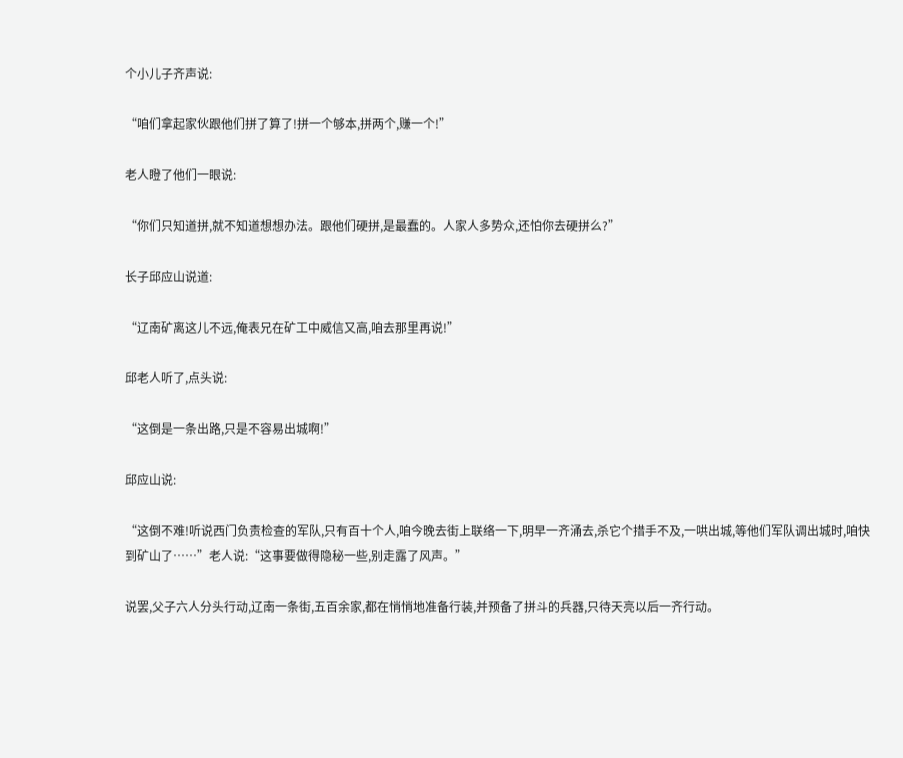个小儿子齐声说:

“咱们拿起家伙跟他们拼了算了!拼一个够本,拼两个,赚一个!”

老人瞪了他们一眼说:

“你们只知道拼,就不知道想想办法。跟他们硬拼,是最蠢的。人家人多势众,还怕你去硬拼么?”

长子邱应山说道:

“辽南矿离这儿不远,俺表兄在矿工中威信又高,咱去那里再说!”

邱老人听了,点头说:

“这倒是一条出路,只是不容易出城啊!”

邱应山说:

“这倒不难!听说西门负责检查的军队,只有百十个人,咱今晚去街上联络一下,明早一齐涌去,杀它个措手不及,一哄出城,等他们军队调出城时,咱快到矿山了……”老人说:“这事要做得隐秘一些,别走露了风声。”

说罢,父子六人分头行动,辽南一条街,五百余家,都在悄悄地准备行装,并预备了拼斗的兵器,只待天亮以后一齐行动。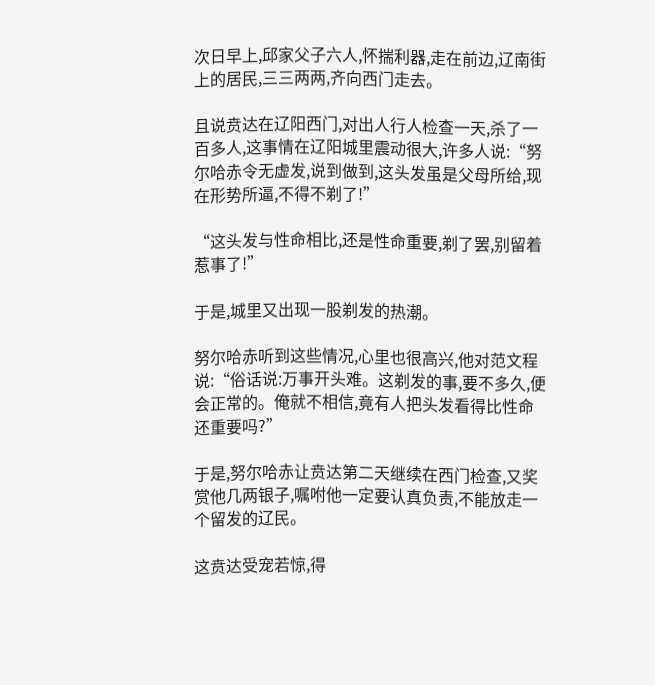次日早上,邱家父子六人,怀揣利器,走在前边,辽南街上的居民,三三两两,齐向西门走去。

且说贲达在辽阳西门,对出人行人检查一天,杀了一百多人,这事情在辽阳城里震动很大,许多人说:“努尔哈赤令无虚发,说到做到,这头发虽是父母所给,现在形势所逼,不得不剃了!”

“这头发与性命相比,还是性命重要,剃了罢,别留着惹事了!”

于是,城里又出现一股剃发的热潮。

努尔哈赤听到这些情况,心里也很高兴,他对范文程说:“俗话说:万事开头难。这剃发的事,要不多久,便会正常的。俺就不相信,竟有人把头发看得比性命还重要吗?”

于是,努尔哈赤让贲达第二天继续在西门检查,又奖赏他几两银子,嘱咐他一定要认真负责,不能放走一个留发的辽民。

这贲达受宠若惊,得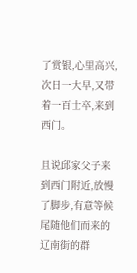了赏银,心里高兴,次日一大早,又带着一百士卒,来到西门。

且说邱家父子来到西门附近,放慢了脚步,有意等候尾随他们而来的辽南街的群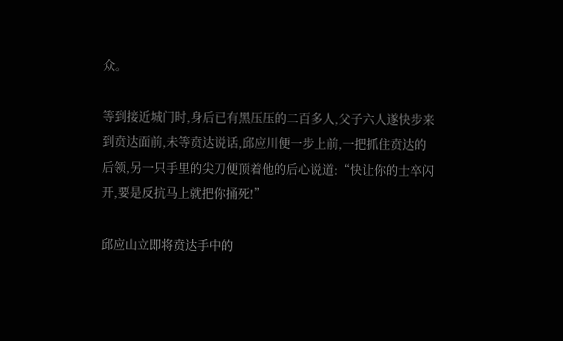众。

等到接近城门时,身后已有黑压压的二百多人,父子六人遂快步来到贲达面前,未等贲达说话,邱应川便一步上前,一把抓住贲达的后领,另一只手里的尖刀便顶着他的后心说道:“快让你的士卒闪开,要是反抗马上就把你捅死!”

邱应山立即将贲达手中的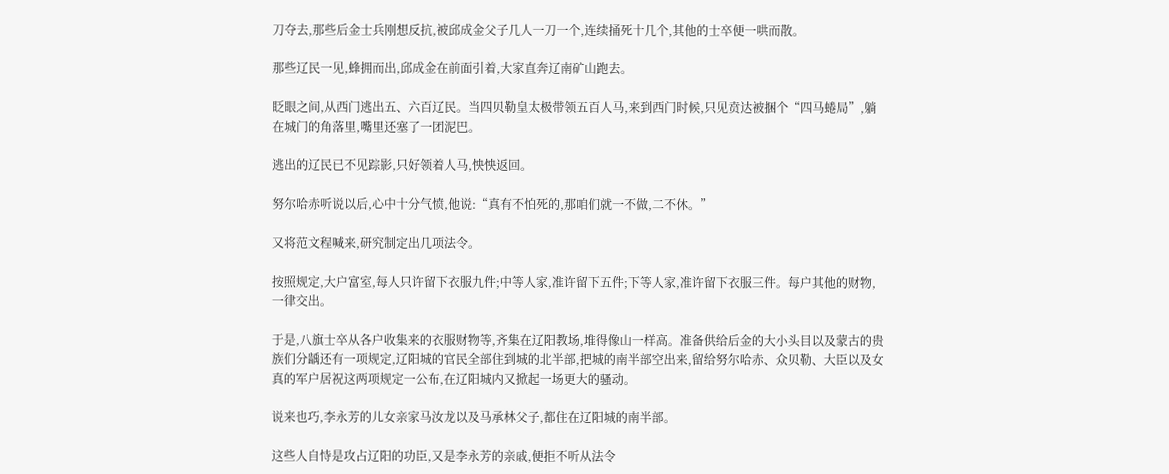刀夺去,那些后金士兵刚想反抗,被邱成金父子几人一刀一个,连续捅死十几个,其他的士卒便一哄而散。

那些辽民一见,蜂拥而出,邱成金在前面引着,大家直奔辽南矿山跑去。

眨眼之间,从西门逃出五、六百辽民。当四贝勒皇太极带领五百人马,来到西门时候,只见贲达被捆个“四马蜷局”,躺在城门的角落里,嘴里还塞了一团泥巴。

逃出的辽民已不见踪影,只好领着人马,怏怏返回。

努尔哈赤听说以后,心中十分气愤,他说:“真有不怕死的,那咱们就一不做,二不休。”

又将范文程喊来,研究制定出几项法令。

按照规定,大户富室,每人只许留下衣服九件;中等人家,准许留下五件;下等人家,准许留下衣服三件。每户其他的财物,一律交出。

于是,八旗士卒从各户收集来的衣服财物等,齐集在辽阳教场,堆得像山一样高。准备供给后金的大小头目以及蒙古的贵族们分龋还有一项规定,辽阳城的官民全部住到城的北半部,把城的南半部空出来,留给努尔哈赤、众贝勒、大臣以及女真的军户居祝这两项规定一公布,在辽阳城内又掀起一场更大的骚动。

说来也巧,李永芳的儿女亲家马汝龙以及马承林父子,都住在辽阳城的南半部。

这些人自恃是攻占辽阳的功臣,又是李永芳的亲戚,便拒不听从法令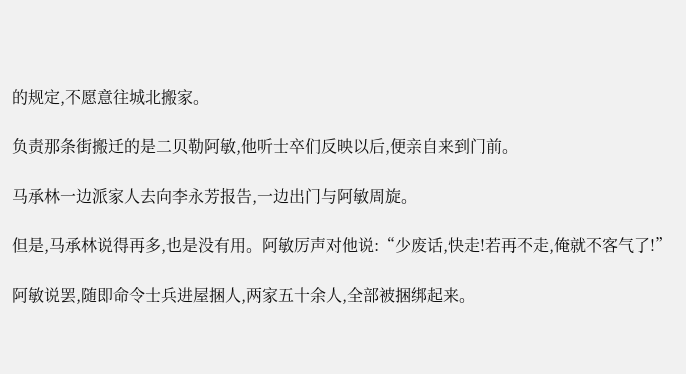的规定,不愿意往城北搬家。

负责那条街搬迁的是二贝勒阿敏,他听士卒们反映以后,便亲自来到门前。

马承林一边派家人去向李永芳报告,一边出门与阿敏周旋。

但是,马承林说得再多,也是没有用。阿敏厉声对他说:“少废话,快走!若再不走,俺就不客气了!”

阿敏说罢,随即命令士兵进屋捆人,两家五十余人,全部被捆绑起来。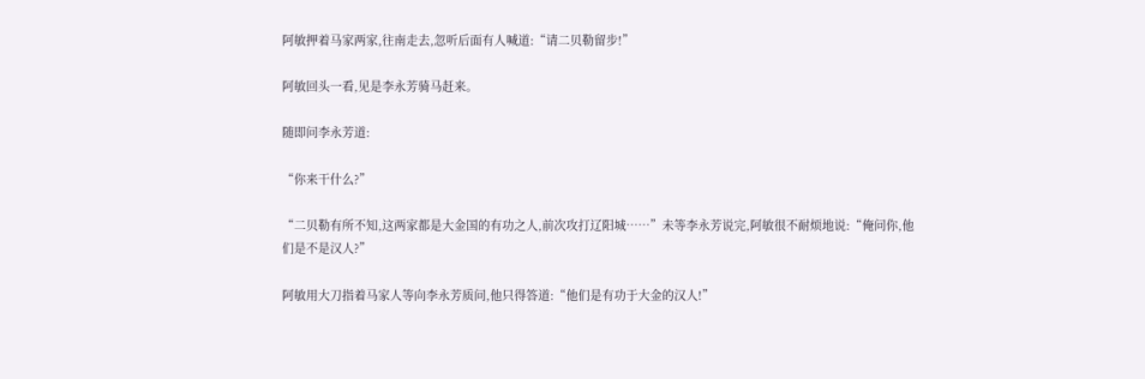阿敏押着马家两家,往南走去,忽听后面有人喊道:“请二贝勒留步!”

阿敏回头一看,见是李永芳骑马赶来。

随即问李永芳道:

“你来干什么?”

“二贝勒有所不知,这两家都是大金国的有功之人,前次攻打辽阳城……”未等李永芳说完,阿敏很不耐烦地说:“俺问你,他们是不是汉人?”

阿敏用大刀指着马家人等向李永芳质问,他只得答道:“他们是有功于大金的汉人!”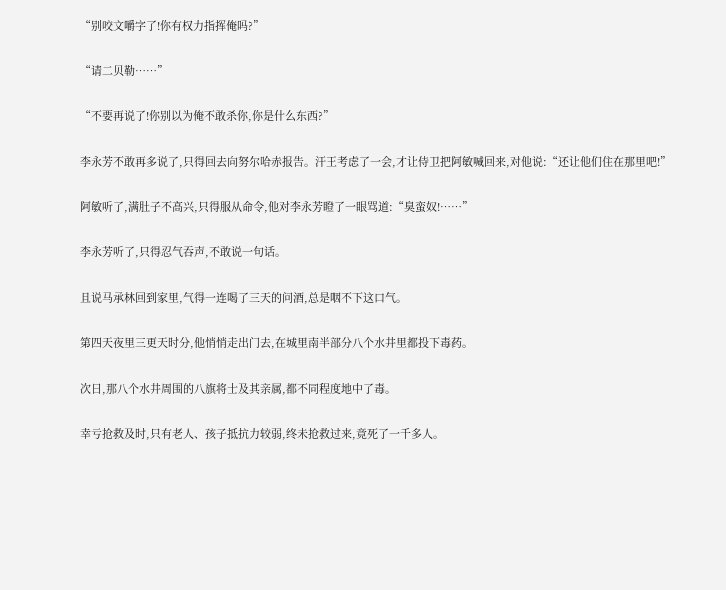“别咬文嚼字了!你有权力指挥俺吗?”

“请二贝勒……”

“不要再说了!你别以为俺不敢杀你,你是什么东西?”

李永芳不敢再多说了,只得回去向努尔哈赤报告。汗王考虑了一会,才让侍卫把阿敏喊回来,对他说:“还让他们住在那里吧!”

阿敏听了,满肚子不高兴,只得服从命令,他对李永芳瞪了一眼骂道:“臭蛮奴!……”

李永芳听了,只得忍气吞声,不敢说一句话。

且说马承林回到家里,气得一连喝了三天的问酒,总是咽不下这口气。

第四天夜里三更天时分,他悄悄走出门去,在城里南半部分八个水井里都投下毒药。

次日,那八个水井周围的八旗将士及其亲属,都不同程度地中了毒。

幸亏抢救及时,只有老人、孩子抵抗力较弱,终未抢救过来,竟死了一千多人。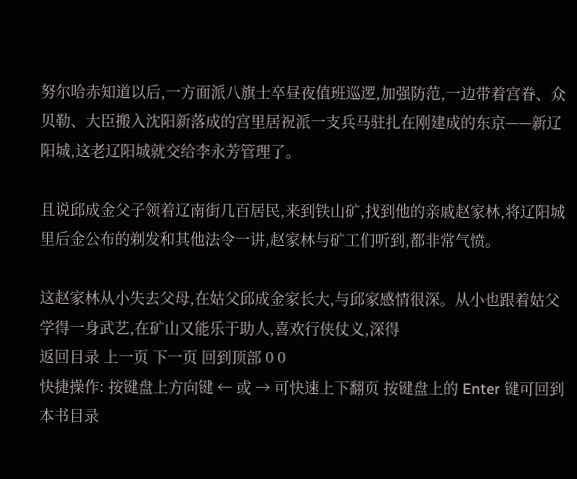努尔哈赤知道以后,一方面派八旗士卒昼夜值班巡逻,加强防范,一边带着宫眷、众贝勒、大臣搬入沈阳新落成的宫里居祝派一支兵马驻扎在刚建成的东京——新辽阳城,这老辽阳城就交给李永芳管理了。

且说邱成金父子领着辽南街几百居民,来到铁山矿,找到他的亲戚赵家林,将辽阳城里后金公布的剃发和其他法令一讲,赵家林与矿工们听到,都非常气愤。

这赵家林从小失去父母,在姑父邱成金家长大,与邱家感情很深。从小也跟着姑父学得一身武艺,在矿山又能乐于助人,喜欢行侠仗义,深得
返回目录 上一页 下一页 回到顶部 0 0
快捷操作: 按键盘上方向键 ← 或 → 可快速上下翻页 按键盘上的 Enter 键可回到本书目录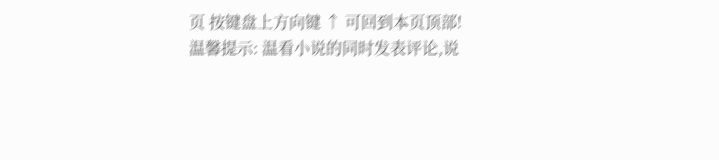页 按键盘上方向键 ↑ 可回到本页顶部!
温馨提示: 温看小说的同时发表评论,说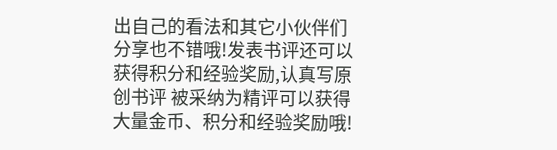出自己的看法和其它小伙伴们分享也不错哦!发表书评还可以获得积分和经验奖励,认真写原创书评 被采纳为精评可以获得大量金币、积分和经验奖励哦!